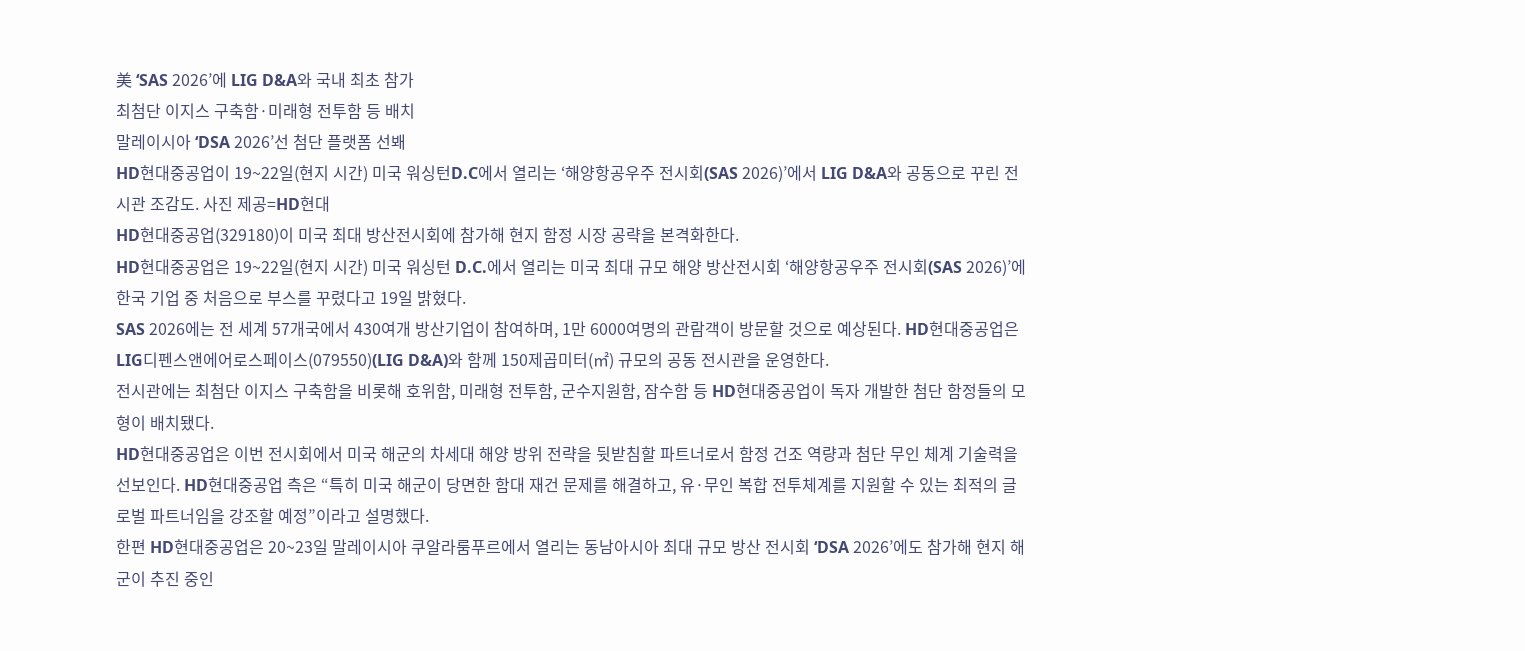美 ‘SAS 2026’에 LIG D&A와 국내 최초 참가
최첨단 이지스 구축함·미래형 전투함 등 배치
말레이시아 ‘DSA 2026’선 첨단 플랫폼 선봬
HD현대중공업이 19~22일(현지 시간) 미국 워싱턴D.C에서 열리는 ‘해양항공우주 전시회(SAS 2026)’에서 LIG D&A와 공동으로 꾸린 전시관 조감도. 사진 제공=HD현대
HD현대중공업(329180)이 미국 최대 방산전시회에 참가해 현지 함정 시장 공략을 본격화한다.
HD현대중공업은 19~22일(현지 시간) 미국 워싱턴 D.C.에서 열리는 미국 최대 규모 해양 방산전시회 ‘해양항공우주 전시회(SAS 2026)’에 한국 기업 중 처음으로 부스를 꾸렸다고 19일 밝혔다.
SAS 2026에는 전 세계 57개국에서 430여개 방산기업이 참여하며, 1만 6000여명의 관람객이 방문할 것으로 예상된다. HD현대중공업은 LIG디펜스앤에어로스페이스(079550)(LIG D&A)와 함께 150제곱미터(㎡) 규모의 공동 전시관을 운영한다.
전시관에는 최첨단 이지스 구축함을 비롯해 호위함, 미래형 전투함, 군수지원함, 잠수함 등 HD현대중공업이 독자 개발한 첨단 함정들의 모형이 배치됐다.
HD현대중공업은 이번 전시회에서 미국 해군의 차세대 해양 방위 전략을 뒷받침할 파트너로서 함정 건조 역량과 첨단 무인 체계 기술력을 선보인다. HD현대중공업 측은 “특히 미국 해군이 당면한 함대 재건 문제를 해결하고, 유·무인 복합 전투체계를 지원할 수 있는 최적의 글로벌 파트너임을 강조할 예정”이라고 설명했다.
한편 HD현대중공업은 20~23일 말레이시아 쿠알라룸푸르에서 열리는 동남아시아 최대 규모 방산 전시회 ‘DSA 2026’에도 참가해 현지 해군이 추진 중인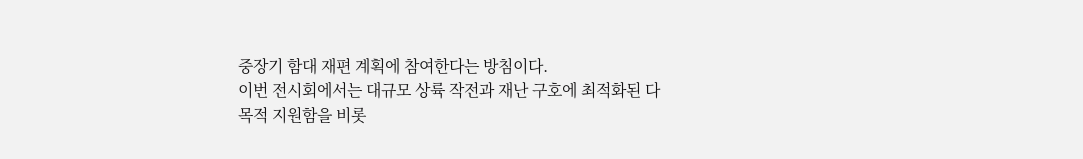중장기 함대 재편 계획에 참여한다는 방침이다.
이번 전시회에서는 대규모 상륙 작전과 재난 구호에 최적화된 다목적 지원함을 비롯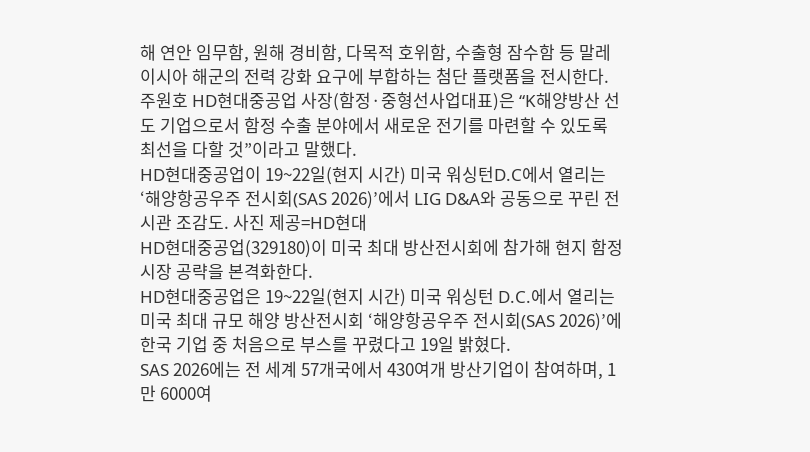해 연안 임무함, 원해 경비함, 다목적 호위함, 수출형 잠수함 등 말레이시아 해군의 전력 강화 요구에 부합하는 첨단 플랫폼을 전시한다.
주원호 HD현대중공업 사장(함정·중형선사업대표)은 “K해양방산 선도 기업으로서 함정 수출 분야에서 새로운 전기를 마련할 수 있도록 최선을 다할 것”이라고 말했다.
HD현대중공업이 19~22일(현지 시간) 미국 워싱턴D.C에서 열리는 ‘해양항공우주 전시회(SAS 2026)’에서 LIG D&A와 공동으로 꾸린 전시관 조감도. 사진 제공=HD현대
HD현대중공업(329180)이 미국 최대 방산전시회에 참가해 현지 함정 시장 공략을 본격화한다.
HD현대중공업은 19~22일(현지 시간) 미국 워싱턴 D.C.에서 열리는 미국 최대 규모 해양 방산전시회 ‘해양항공우주 전시회(SAS 2026)’에 한국 기업 중 처음으로 부스를 꾸렸다고 19일 밝혔다.
SAS 2026에는 전 세계 57개국에서 430여개 방산기업이 참여하며, 1만 6000여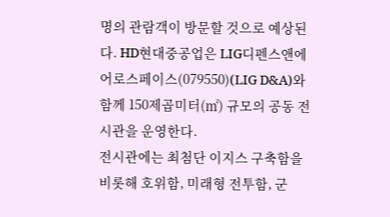명의 관람객이 방문할 것으로 예상된다. HD현대중공업은 LIG디펜스앤에어로스페이스(079550)(LIG D&A)와 함께 150제곱미터(㎡) 규모의 공동 전시관을 운영한다.
전시관에는 최첨단 이지스 구축함을 비롯해 호위함, 미래형 전투함, 군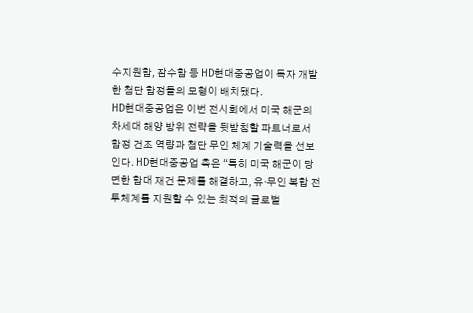수지원함, 잠수함 등 HD현대중공업이 독자 개발한 첨단 함정들의 모형이 배치됐다.
HD현대중공업은 이번 전시회에서 미국 해군의 차세대 해양 방위 전략을 뒷받침할 파트너로서 함정 건조 역량과 첨단 무인 체계 기술력을 선보인다. HD현대중공업 측은 “특히 미국 해군이 당면한 함대 재건 문제를 해결하고, 유·무인 복합 전투체계를 지원할 수 있는 최적의 글로벌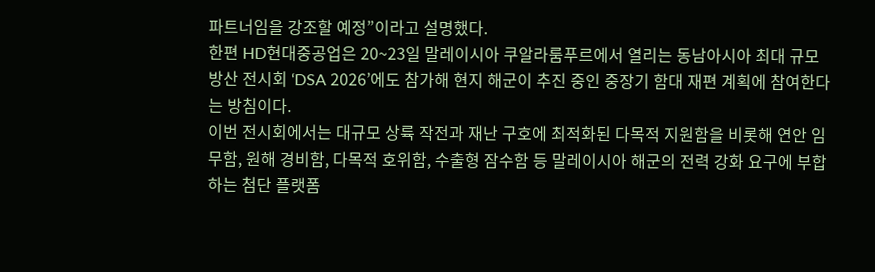파트너임을 강조할 예정”이라고 설명했다.
한편 HD현대중공업은 20~23일 말레이시아 쿠알라룸푸르에서 열리는 동남아시아 최대 규모 방산 전시회 ‘DSA 2026’에도 참가해 현지 해군이 추진 중인 중장기 함대 재편 계획에 참여한다는 방침이다.
이번 전시회에서는 대규모 상륙 작전과 재난 구호에 최적화된 다목적 지원함을 비롯해 연안 임무함, 원해 경비함, 다목적 호위함, 수출형 잠수함 등 말레이시아 해군의 전력 강화 요구에 부합하는 첨단 플랫폼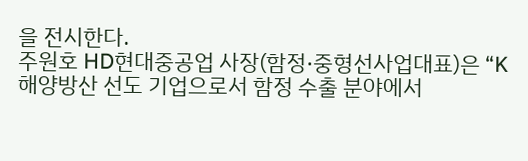을 전시한다.
주원호 HD현대중공업 사장(함정·중형선사업대표)은 “K해양방산 선도 기업으로서 함정 수출 분야에서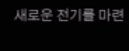새로운 전기를 마련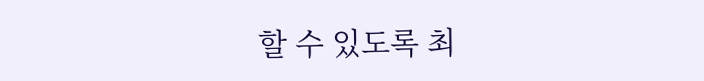할 수 있도록 최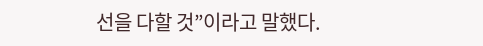선을 다할 것”이라고 말했다.